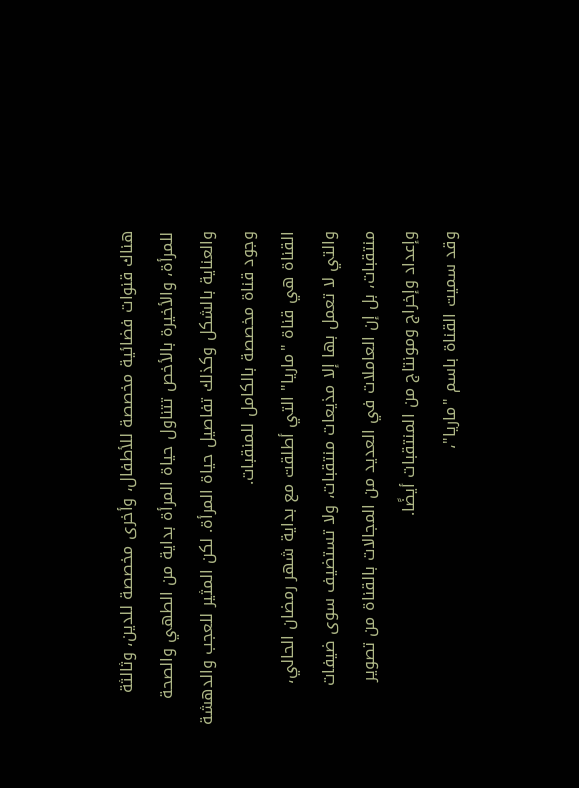هناك قنوات فضائية مخصصة للأطفال، وأخرى مخصصة للدين، وثالثة للمرأة، والأخيرة بالأخص تتناول حياة المرأة بداية من الطهي والصحة والعناية بالشكل وكذلك تفاصيل حياة المرأة. لكن المثير للعجب والدهشة وجود قناة مخصصة بالكامل للمنقبات.
القناة هي قناة "ماريا" التي أطلقت مع بداية شهر رمضان الحالي، والتي لا تعمل بها إلا مذيعات منتقبات، ولا تستضيف سوى ضيفات منتقبات، بل إن العاملات في العديد من المجالات بالقناة من تصوير وإعداد وإخراج ومونتاج من المنتقبات أيضًا.
وقد سميت القناة باسم "ماريا"،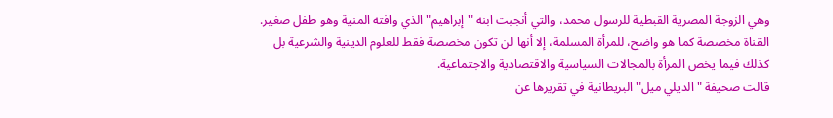وهي الزوجة المصرية القبطية للرسول محمد، والتي أنجبت ابنه "إبراهيم" الذي وافته المنية وهو طفل صغير.
القناة مخصصة كما هو واضح، للمرأة المسلمة، إلا أنها لن تكون مخصصة فقط للعلوم الدينية والشرعية بل كذلك فيما يخص المرأة بالمجالات السياسية والاقتصادية والاجتماعية.
قالت صحيفة "الديلي ميل" البريطانية في تقريرها عن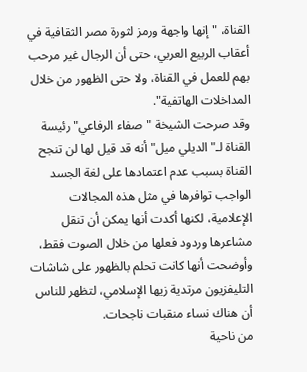القناة، "إنها واجهة ورمز لثورة مصر الثقافية في أعقاب الربيع العربي، حتى أن الرجال غير مرحب بهم للعمل في القناة، ولا حتى الظهور من خلال المداخلات الهاتفية".
وقد صرحت الشيخة "صفاء الرفاعي" رئيسة القناة لـ"الديلي ميل" أنه قد قيل لها لن تنجح القناة بسبب عدم اعتمادها على لغة الجسد الواجب توافرها في مثل هذه المجالات الإعلامية، لكنها أكدت أنها يمكن أن تنقل مشاعرها وردود فعلها من خلال الصوت فقط، وأوضحت أنها كانت تحلم بالظهور على شاشات التليفزيون مرتدية زيها الإسلامي، لتظهر للناس أن هناك نساء منقبات ناجحات.
من ناحية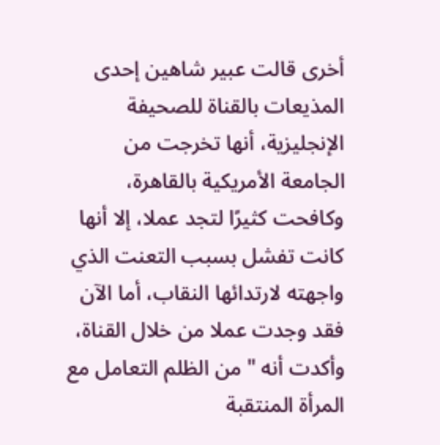أخرى قالت عبير شاهين إحدى المذيعات بالقناة للصحيفة الإنجليزية، أنها تخرجت من الجامعة الأمريكية بالقاهرة، وكافحت كثيرًا لتجد عملا، إلا أنها كانت تفشل بسبب التعنت الذي واجهته لارتدائها النقاب، أما الآن فقد وجدت عملا من خلال القناة، وأكدت أنه "من الظلم التعامل مع المرأة المنتقبة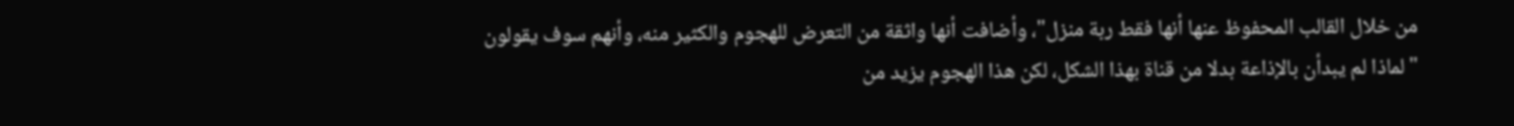من خلال القالب المحفوظ عنها أنها فقط ربة منزل"، وأضافت أنها واثقة من التعرض للهجوم والكثير منه، وأنهم سوف يقولون "لماذا لم يبدأن بالإذاعة بدلا من قناة بهذا الشكل، لكن هذا الهجوم يزيد من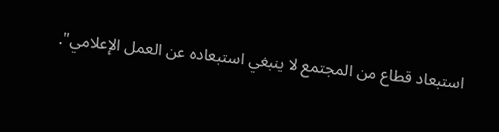استبعاد قطاع من المجتمع لا ينبغي استبعاده عن العمل الإعلامي".